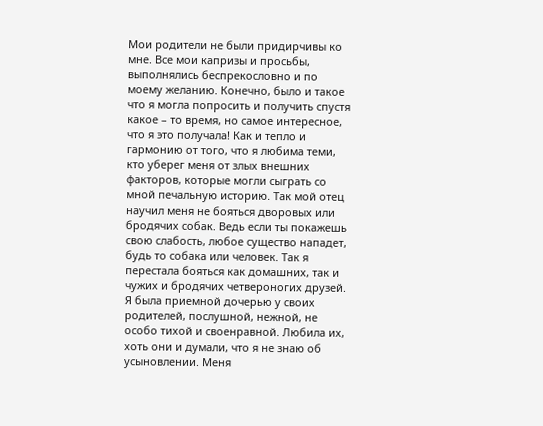Мои родители не были придирчивы ко мне. Все мои капризы и просьбы, выполнялись беспрекословно и по моему желанию. Конечно, было и такое что я могла попросить и получить спустя какое – то время, но самое интересное, что я это получала! Как и тепло и гармонию от того, что я любима теми, кто уберег меня от злых внешних факторов, которые могли сыграть со мной печальную историю. Так мой отец научил меня не бояться дворовых или бродячих собак. Ведь если ты покажешь свою слабость, любое существо нападет, будь то собака или человек. Так я перестала бояться как домашних, так и чужих и бродячих четвероногих друзей.
Я была приемной дочерью у своих родителей, послушной, нежной, не особо тихой и своенравной. Любила их, хоть они и думали, что я не знаю об усыновлении. Меня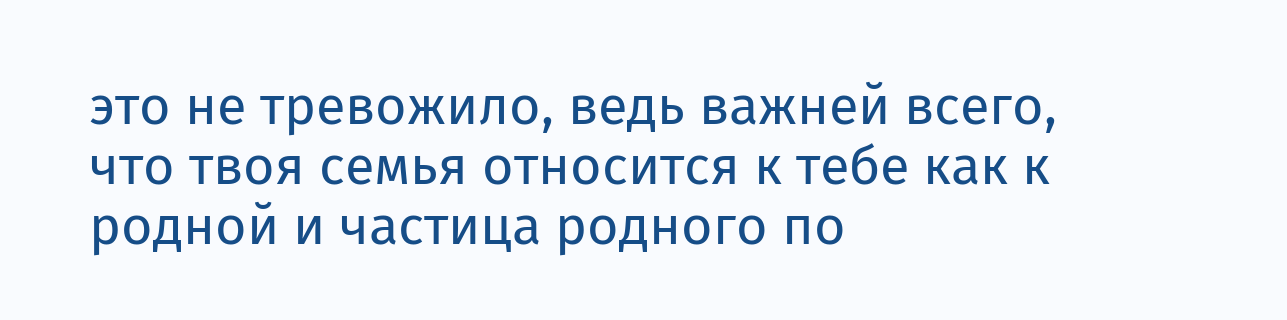это не тревожило, ведь важней всего, что твоя семья относится к тебе как к родной и частица родного по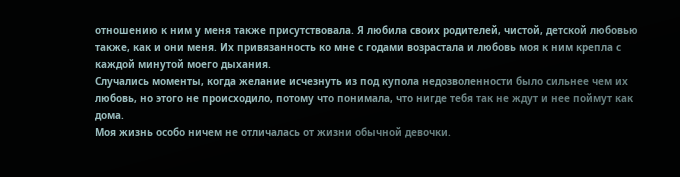отношению к ним у меня также присутствовала. Я любила своих родителей, чистой, детской любовью также, как и они меня. Их привязанность ко мне с годами возрастала и любовь моя к ним крепла с каждой минутой моего дыхания.
Случались моменты, когда желание исчезнуть из под купола недозволенности было сильнее чем их любовь, но этого не происходило, потому что понимала, что нигде тебя так не ждут и нее поймут как дома.
Моя жизнь особо ничем не отличалась от жизни обычной девочки.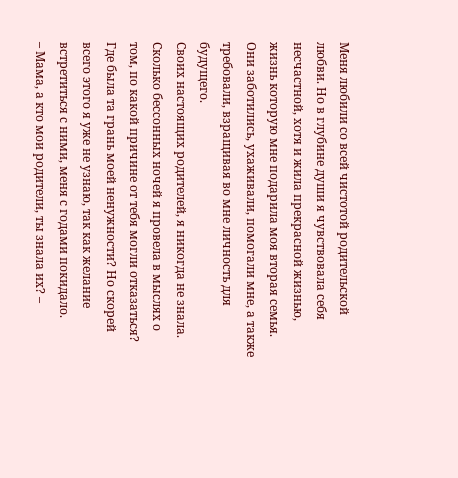Меня любили со всей чистотой родительской любви. Но в глубине души я чувствовала себя несчастной, хотя и жила прекрасной жизнью, жизнь которую мне подарила моя вторая семья. Они заботились, ухаживали, помогали мне, а также требовали, взращивая во мне личность для будущего.
Своих настоящих родителей, я никогда не знала. Сколько бессонных ночей я провела в мыслях о том, по какой причине от тебя могли отказаться? Где была та грань моей ненужности? Но скорей всего этого я уже не узнаю, так как желание встретиться с ними, меня с годами покидало.
– Мама, а кто мои родители, ты знала их? –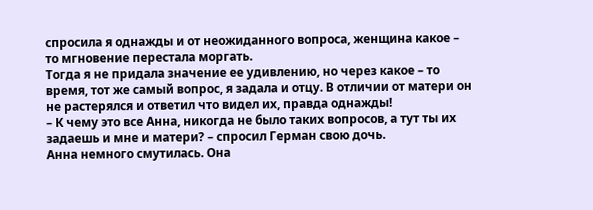спросила я однажды и от неожиданного вопроса, женщина какое – то мгновение перестала моргать.
Тогда я не придала значение ее удивлению, но через какое – то время, тот же самый вопрос, я задала и отцу. В отличии от матери он не растерялся и ответил что видел их, правда однажды!
– К чему это все Анна, никогда не было таких вопросов, а тут ты их задаешь и мне и матери? – спросил Герман свою дочь.
Анна немного смутилась. Она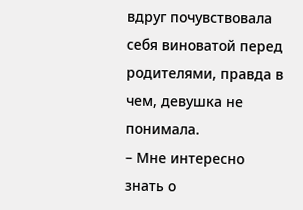вдруг почувствовала себя виноватой перед родителями, правда в чем, девушка не понимала.
– Мне интересно знать о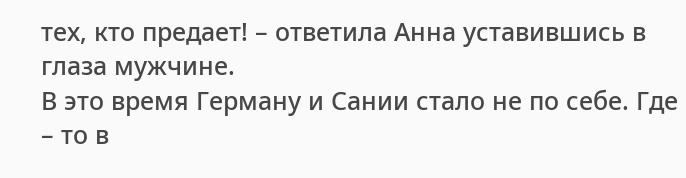тех, кто предает! – ответила Анна уставившись в глаза мужчине.
В это время Герману и Сании стало не по себе. Где – то в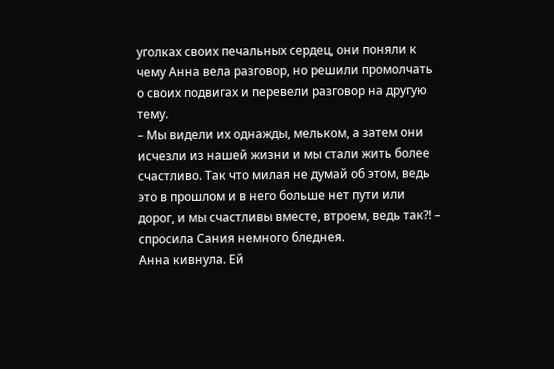уголках своих печальных сердец, они поняли к чему Анна вела разговор, но решили промолчать о своих подвигах и перевели разговор на другую тему.
– Мы видели их однажды, мельком, а затем они исчезли из нашей жизни и мы стали жить более счастливо. Так что милая не думай об этом, ведь это в прошлом и в него больше нет пути или дорог, и мы счастливы вместе, втроем, ведь так?! – спросила Сания немного бледнея.
Анна кивнула. Ей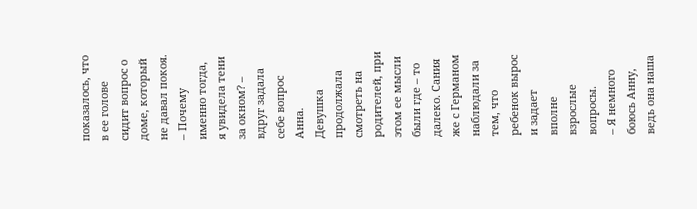показалось, что в ее голове сидит вопрос о доме, который не давал покоя.
– Почему именно тогда, я увидела тени за окном? – вдруг задала себе вопрос Анна.
Девушка продолжала смотреть на родителей, при этом ее мысли были где – то далеко. Сания же с Германом наблюдали за тем, что ребенок вырос и задает вполне взрослые вопросы.
– Я немного боюсь Анну, ведь она наша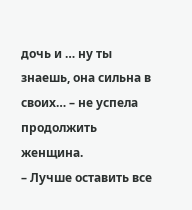дочь и … ну ты знаешь, она сильна в своих… – не успела продолжить женщина.
– Лучше оставить все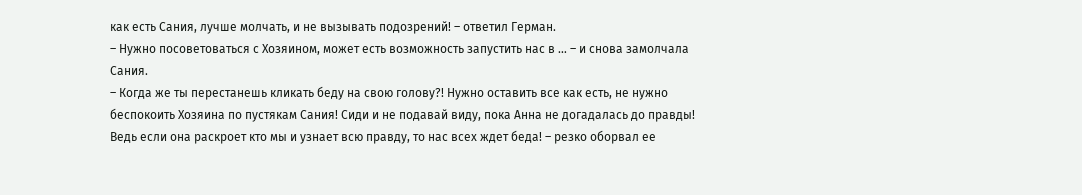как есть Сания, лучше молчать, и не вызывать подозрений! – ответил Герман.
– Нужно посоветоваться с Хозяином, может есть возможность запустить нас в … – и снова замолчала Сания.
– Когда же ты перестанешь кликать беду на свою голову?! Нужно оставить все как есть, не нужно беспокоить Хозяина по пустякам Сания! Сиди и не подавай виду, пока Анна не догадалась до правды! Ведь если она раскроет кто мы и узнает всю правду, то нас всех ждет беда! – резко оборвал ее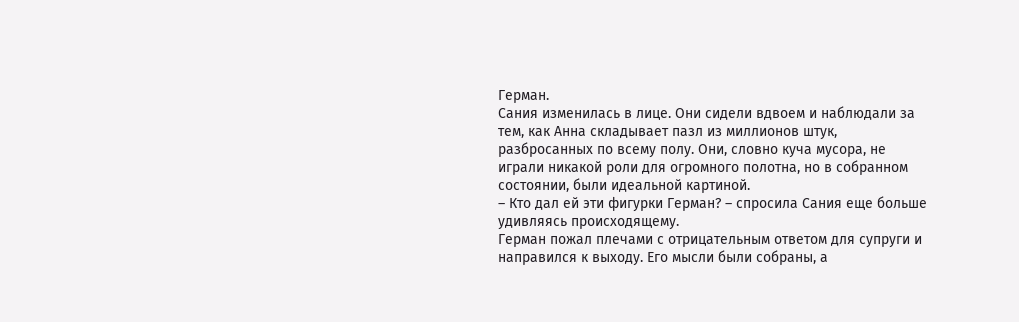Герман.
Сания изменилась в лице. Они сидели вдвоем и наблюдали за тем, как Анна складывает пазл из миллионов штук, разбросанных по всему полу. Они, словно куча мусора, не играли никакой роли для огромного полотна, но в собранном состоянии, были идеальной картиной.
– Кто дал ей эти фигурки Герман? – спросила Сания еще больше удивляясь происходящему.
Герман пожал плечами с отрицательным ответом для супруги и направился к выходу. Его мысли были собраны, а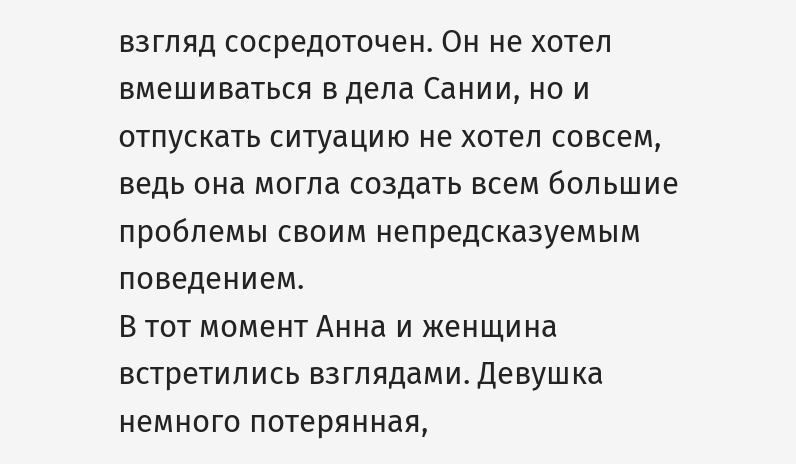взгляд сосредоточен. Он не хотел вмешиваться в дела Сании, но и отпускать ситуацию не хотел совсем, ведь она могла создать всем большие проблемы своим непредсказуемым поведением.
В тот момент Анна и женщина встретились взглядами. Девушка немного потерянная,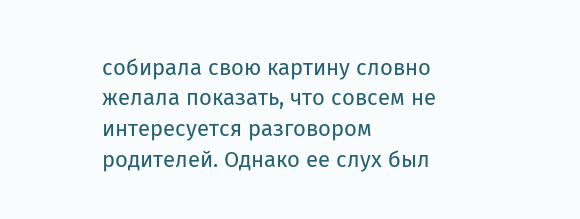собирала свою картину словно желала показать, что совсем не интересуется разговором родителей. Однако ее слух был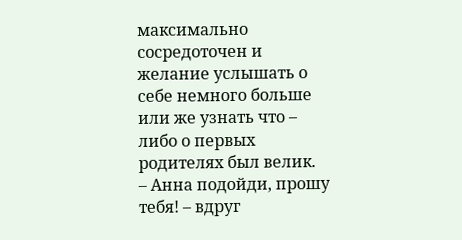максимально сосредоточен и желание услышать о себе немного больше или же узнать что – либо о первых родителях был велик.
– Анна подойди, прошу тебя! – вдруг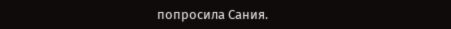попросила Сания.